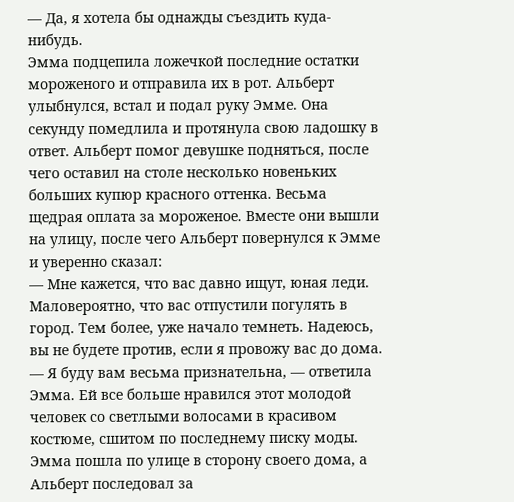— Да, я хотела бы однажды съездить куда-нибудь.
Эмма подцепила ложечкой последние остатки мороженого и отправила их в рот. Альберт улыбнулся, встал и подал руку Эмме. Она секунду помедлила и протянула свою ладошку в ответ. Альберт помог девушке подняться, после чего оставил на столе несколько новеньких больших купюр красного оттенка. Весьма щедрая оплата за мороженое. Вместе они вышли на улицу, после чего Альберт повернулся к Эмме и уверенно сказал:
— Мне кажется, что вас давно ищут, юная леди. Маловероятно, что вас отпустили погулять в город. Тем более, уже начало темнеть. Надеюсь, вы не будете против, если я провожу вас до дома.
— Я буду вам весьма признательна, — ответила Эмма. Ей все больше нравился этот молодой человек со светлыми волосами в красивом костюме, сшитом по последнему писку моды.
Эмма пошла по улице в сторону своего дома, а Альберт последовал за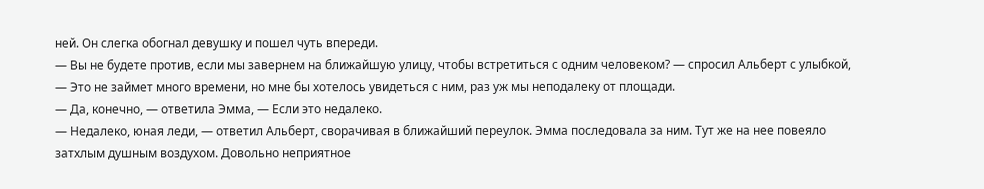ней. Он слегка обогнал девушку и пошел чуть впереди.
— Вы не будете против, если мы завернем на ближайшую улицу, чтобы встретиться с одним человеком? — спросил Альберт с улыбкой, — Это не займет много времени, но мне бы хотелось увидеться с ним, раз уж мы неподалеку от площади.
— Да, конечно, — ответила Эмма, — Если это недалеко.
— Недалеко, юная леди, — ответил Альберт, сворачивая в ближайший переулок. Эмма последовала за ним. Тут же на нее повеяло затхлым душным воздухом. Довольно неприятное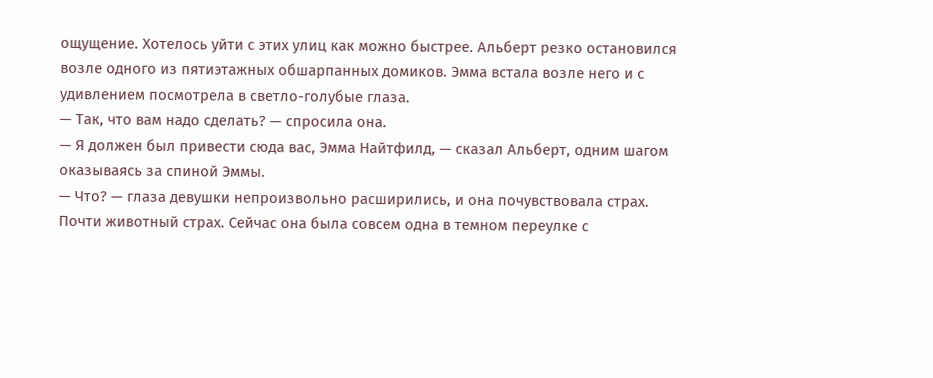ощущение. Хотелось уйти с этих улиц как можно быстрее. Альберт резко остановился возле одного из пятиэтажных обшарпанных домиков. Эмма встала возле него и с удивлением посмотрела в светло-голубые глаза.
— Так, что вам надо сделать? — спросила она.
— Я должен был привести сюда вас, Эмма Найтфилд, — сказал Альберт, одним шагом оказываясь за спиной Эммы.
— Что? — глаза девушки непроизвольно расширились, и она почувствовала страх. Почти животный страх. Сейчас она была совсем одна в темном переулке с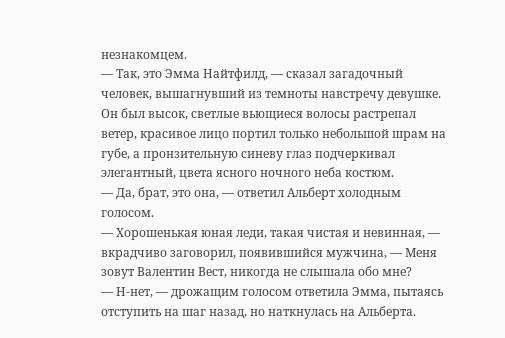незнакомцем.
— Так, это Эмма Найтфилд, — сказал загадочный человек, вышагнувший из темноты навстречу девушке. Он был высок, светлые вьющиеся волосы растрепал ветер, красивое лицо портил только небольшой шрам на губе, а пронзительную синеву глаз подчеркивал элегантный, цвета ясного ночного неба костюм.
— Да, брат, это она, — ответил Альберт холодным голосом.
— Хорошенькая юная леди, такая чистая и невинная, — вкрадчиво заговорил, появившийся мужчина, — Меня зовут Валентин Вест, никогда не слышала обо мне?
— Н-нет, — дрожащим голосом ответила Эмма, пытаясь отступить на шаг назад, но наткнулась на Альберта.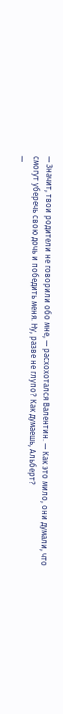— Значит, твои родители не говорили обо мне, — расхохотался Валентин. — Как это мило, они думали, что смогут уберечь свою дочь и победить меня. Ну, разве не глупо? Как думаешь, Альберт?
—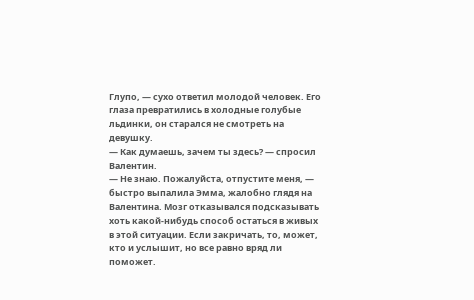Глупо, — сухо ответил молодой человек. Его глаза превратились в холодные голубые льдинки, он старался не смотреть на девушку.
— Как думаешь, зачем ты здесь? — спросил Валентин.
— Не знаю. Пожалуйста, отпустите меня, — быстро выпалила Эмма, жалобно глядя на Валентина. Мозг отказывался подсказывать хоть какой-нибудь способ остаться в живых в этой ситуации. Если закричать, то, может, кто и услышит, но все равно вряд ли поможет.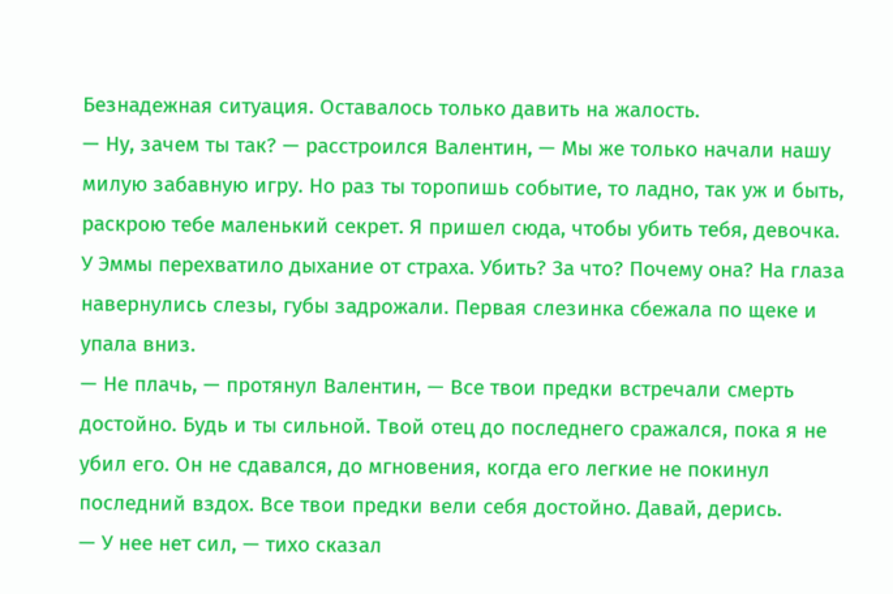Безнадежная ситуация. Оставалось только давить на жалость.
— Ну, зачем ты так? — расстроился Валентин, — Мы же только начали нашу милую забавную игру. Но раз ты торопишь событие, то ладно, так уж и быть, раскрою тебе маленький секрет. Я пришел сюда, чтобы убить тебя, девочка.
У Эммы перехватило дыхание от страха. Убить? За что? Почему она? На глаза навернулись слезы, губы задрожали. Первая слезинка сбежала по щеке и упала вниз.
— Не плачь, — протянул Валентин, — Все твои предки встречали смерть достойно. Будь и ты сильной. Твой отец до последнего сражался, пока я не убил его. Он не сдавался, до мгновения, когда его легкие не покинул последний вздох. Все твои предки вели себя достойно. Давай, дерись.
— У нее нет сил, — тихо сказал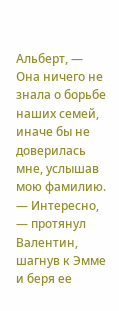Альберт, — Она ничего не знала о борьбе наших семей, иначе бы не доверилась мне, услышав мою фамилию.
— Интересно, — протянул Валентин, шагнув к Эмме и беря ее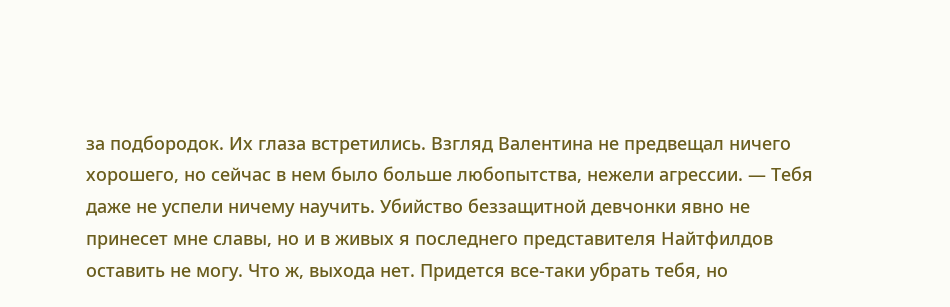за подбородок. Их глаза встретились. Взгляд Валентина не предвещал ничего хорошего, но сейчас в нем было больше любопытства, нежели агрессии. — Тебя даже не успели ничему научить. Убийство беззащитной девчонки явно не принесет мне славы, но и в живых я последнего представителя Найтфилдов оставить не могу. Что ж, выхода нет. Придется все-таки убрать тебя, но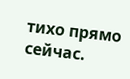тихо прямо сейчас.